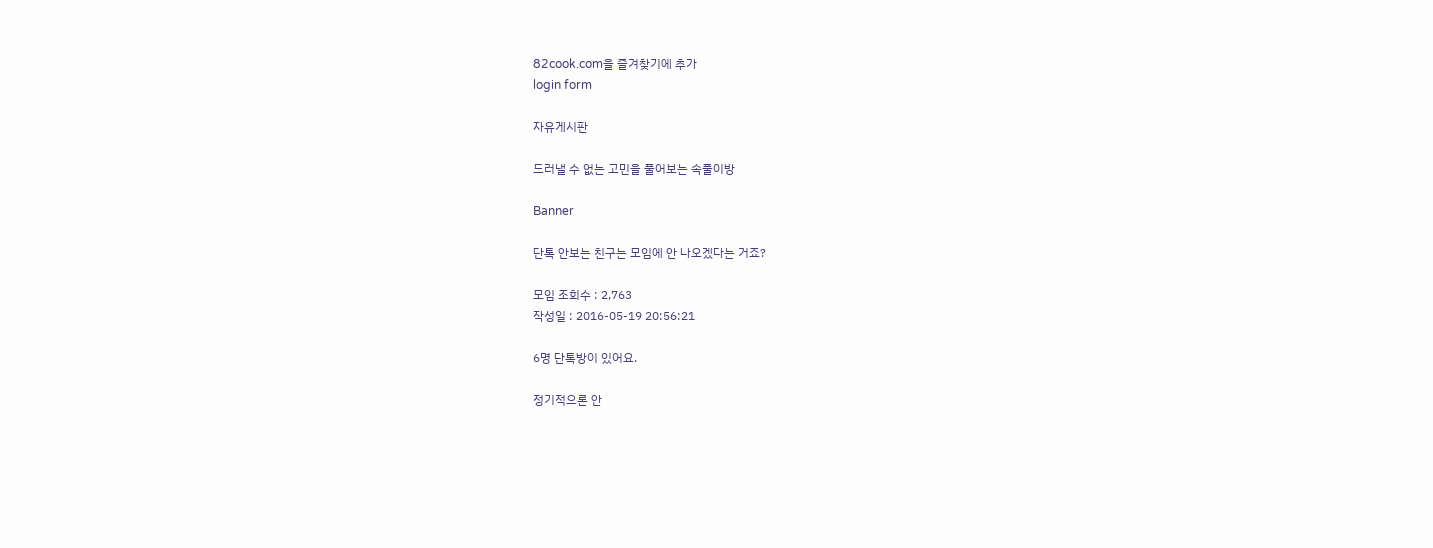82cook.com을 즐겨찾기에 추가
login form

자유게시판

드러낼 수 없는 고민을 풀어보는 속풀이방

Banner

단톡 안보는 친구는 모임에 안 나오겠다는 거죠?

모임 조회수 : 2,763
작성일 : 2016-05-19 20:56:21

6명 단톡방이 있어요.

정기적으론 안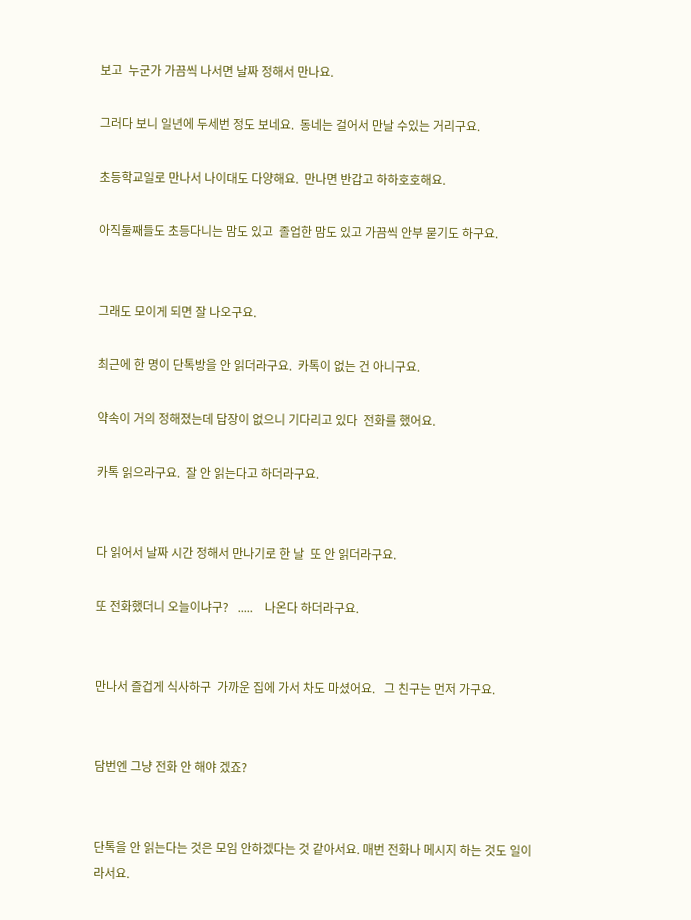보고  누군가 가끔씩 나서면 날짜 정해서 만나요.

그러다 보니 일년에 두세번 정도 보네요.  동네는 걸어서 만날 수있는 거리구요.

초등학교일로 만나서 나이대도 다양해요.  만나면 반갑고 하하호호해요.

아직둘째들도 초등다니는 맘도 있고  졸업한 맘도 있고 가끔씩 안부 묻기도 하구요.


그래도 모이게 되면 잘 나오구요.

최근에 한 명이 단톡방을 안 읽더라구요.  카톡이 없는 건 아니구요.

약속이 거의 정해졌는데 답장이 없으니 기다리고 있다  전화를 했어요.

카톡 읽으라구요.  잘 안 읽는다고 하더라구요.


다 읽어서 날짜 시간 정해서 만나기로 한 날  또 안 읽더라구요.

또 전화했더니 오늘이냐구?   .....    나온다 하더라구요.


만나서 즐겁게 식사하구  가까운 집에 가서 차도 마셨어요.   그 친구는 먼저 가구요.


담번엔 그냥 전화 안 해야 겠죠?


단톡을 안 읽는다는 것은 모임 안하겠다는 것 같아서요. 매번 전화나 메시지 하는 것도 일이라서요.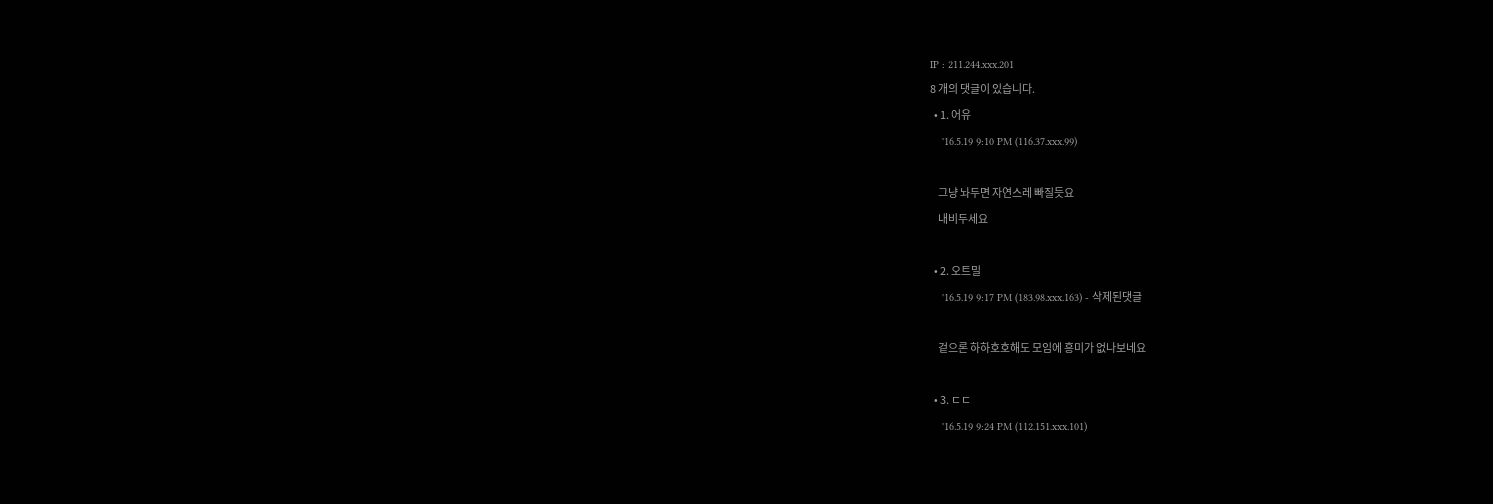IP : 211.244.xxx.201
8 개의 댓글이 있습니다.
  • 1. 어유
    '16.5.19 9:10 PM (116.37.xxx.99)

    그냥 놔두면 자연스레 빠질듯요
    내비두세요

  • 2. 오트밀
    '16.5.19 9:17 PM (183.98.xxx.163) - 삭제된댓글

    겉으론 하하호호해도 모임에 흥미가 없나보네요

  • 3. ㄷㄷ
    '16.5.19 9:24 PM (112.151.xxx.101)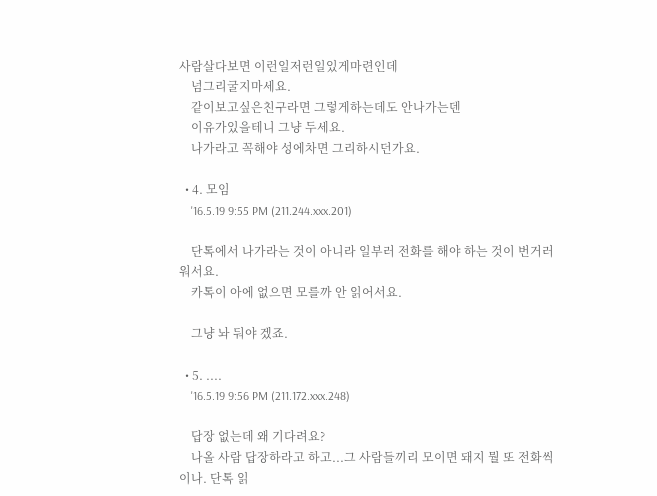사람살다보면 이런일저런일있게마련인데
    넘그리굴지마세요.
    같이보고싶은친구라면 그렇게하는데도 안나가는덴
    이유가있을테니 그냥 두세요.
    나가라고 꼭해야 성에차면 그리하시던가요.

  • 4. 모임
    '16.5.19 9:55 PM (211.244.xxx.201)

    단톡에서 나가라는 것이 아니라 일부러 전화를 해야 하는 것이 번거러워서요.
    카톡이 아에 없으면 모를까 안 읽어서요.

    그냥 놔 둬야 겠죠.

  • 5. ....
    '16.5.19 9:56 PM (211.172.xxx.248)

    답장 없는데 왜 기다려요?
    나올 사람 답장하라고 하고...그 사람들끼리 모이면 돼지 뭘 또 전화씩이나. 단톡 읽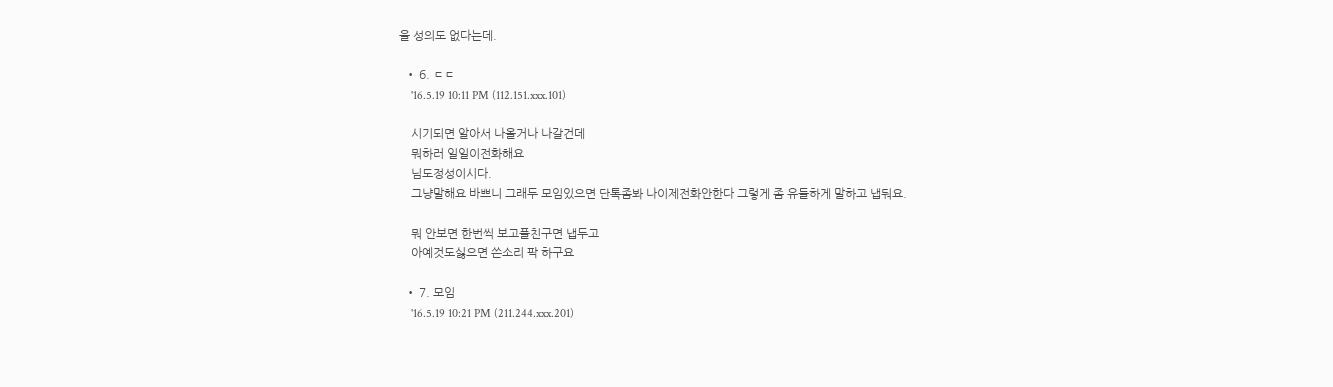을 성의도 없다는데.

  • 6. ㄷㄷ
    '16.5.19 10:11 PM (112.151.xxx.101)

    시기되면 알아서 나올거나 나갈건데
    뭐하러 일일이전화해요
    님도정성이시다.
    그냥말해요 바쁘니 그래두 모임있으면 단톡좀봐 나이제전화안한다 그렇게 좀 유들하게 말하고 냅둬요.

    뭐 안보면 한번씩 보고플친구면 냅두고
    아예것도싫으면 쓴소리 팍 하구요

  • 7. 모임
    '16.5.19 10:21 PM (211.244.xxx.201)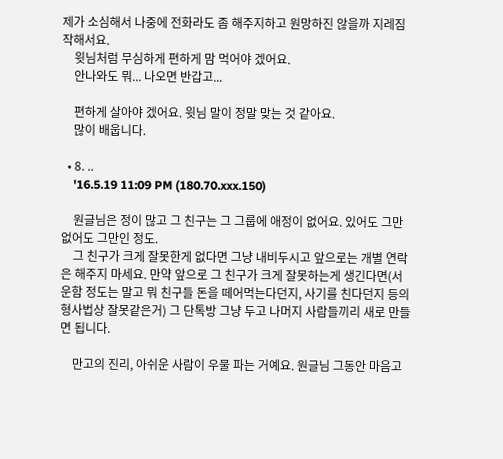제가 소심해서 나중에 전화라도 좀 해주지하고 원망하진 않을까 지레짐작해서요.
    윗님처럼 무심하게 편하게 맘 먹어야 겠어요.
    안나와도 뭐... 나오면 반갑고...

    편하게 살아야 겠어요. 윗님 말이 정말 맞는 것 같아요.
    많이 배웁니다.

  • 8. ..
    '16.5.19 11:09 PM (180.70.xxx.150)

    원글님은 정이 많고 그 친구는 그 그룹에 애정이 없어요. 있어도 그만 없어도 그만인 정도.
    그 친구가 크게 잘못한게 없다면 그냥 내비두시고 앞으로는 개별 연락은 해주지 마세요. 만약 앞으로 그 친구가 크게 잘못하는게 생긴다면(서운함 정도는 말고 뭐 친구들 돈을 떼어먹는다던지, 사기를 친다던지 등의 형사법상 잘못같은거) 그 단톡방 그냥 두고 나머지 사람들끼리 새로 만들면 됩니다.

    만고의 진리, 아쉬운 사람이 우물 파는 거예요. 원글님 그동안 마음고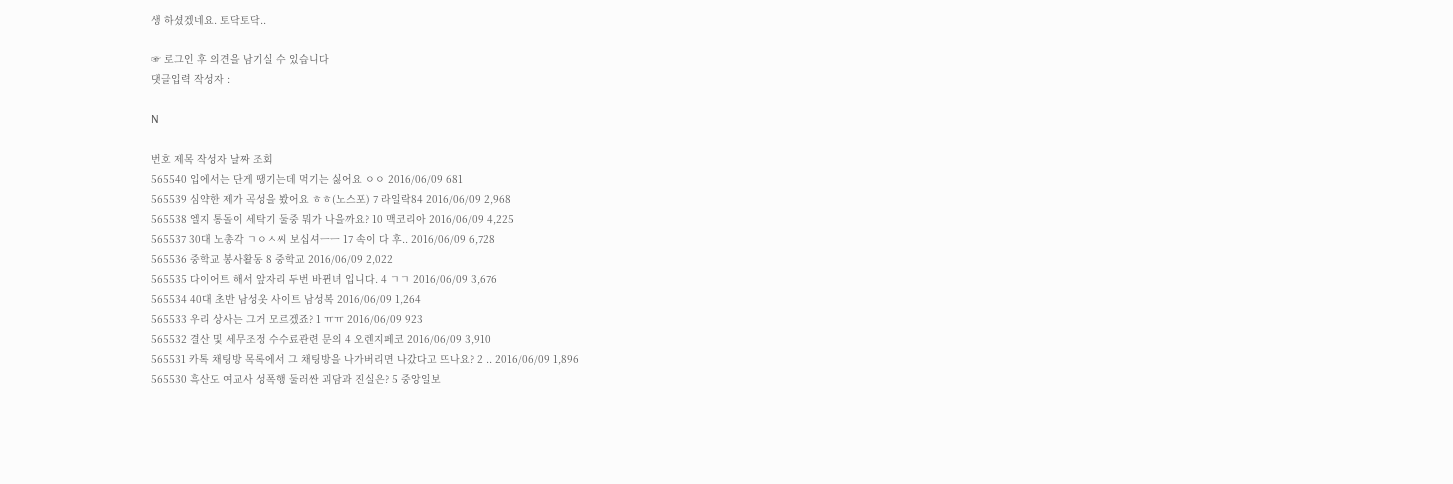생 하셨겠네요. 토닥토닥..

☞ 로그인 후 의견을 남기실 수 있습니다
댓글입력 작성자 :

N

번호 제목 작성자 날짜 조회
565540 입에서는 단게 땡기는데 먹기는 싫어요 ㅇㅇ 2016/06/09 681
565539 심약한 제가 곡성을 봤어요 ㅎㅎ(노스포) 7 라일락84 2016/06/09 2,968
565538 엘지 통돌이 세탁기 둘중 뭐가 나을까요? 10 맥코리아 2016/06/09 4,225
565537 30대 노총각 ㄱㅇㅅ씨 보십셔ㅡㅡ 17 속이 다 후.. 2016/06/09 6,728
565536 중학교 봉사활동 8 중학교 2016/06/09 2,022
565535 다이어트 해서 앞자리 두번 바뀐녀 입니다. 4 ㄱㄱ 2016/06/09 3,676
565534 40대 초반 남성옷 사이트 남성복 2016/06/09 1,264
565533 우리 상사는 그거 모르겠죠? 1 ㅠㅠ 2016/06/09 923
565532 결산 및 세무조정 수수료관련 문의 4 오렌지페코 2016/06/09 3,910
565531 카톡 채팅방 목록에서 그 채팅방을 나가버리면 나갔다고 뜨나요? 2 .. 2016/06/09 1,896
565530 흑산도 여교사 성폭행 둘러싼 괴담과 진실은? 5 중앙일보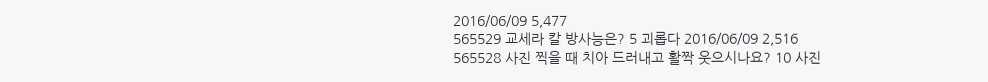2016/06/09 5,477
565529 교세라 칼 방사능은? 5 괴롭다 2016/06/09 2,516
565528 사진 찍을 때 치아 드러내고 활짝 웃으시나요? 10 사진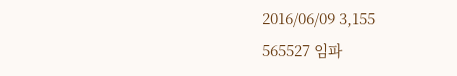2016/06/09 3,155
565527 임파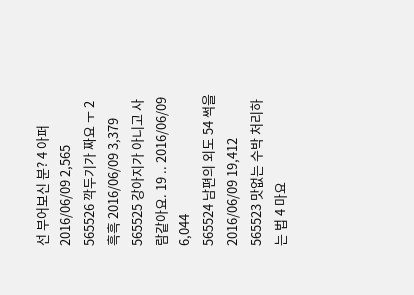선 부어보신 분? 4 아퍼 2016/06/09 2,565
565526 깍두기가 짜요 ㅜ 2 흑흑 2016/06/09 3,379
565525 강아지가 아니고 사람같아요. 19 .. 2016/06/09 6,044
565524 남편의 외도 54 썩을 2016/06/09 19,412
565523 맛없는 수박 처리하는 법 4 마요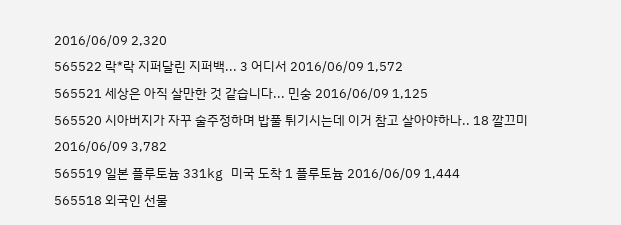2016/06/09 2,320
565522 락*락 지퍼달린 지퍼백... 3 어디서 2016/06/09 1,572
565521 세상은 아직 살만한 것 같습니다... 민숭 2016/06/09 1,125
565520 시아버지가 자꾸 술주정하며 밥풀 튀기시는데 이거 참고 살아야하나.. 18 깔끄미 2016/06/09 3,782
565519 일본 플루토늄 331kg 미국 도착 1 플루토늄 2016/06/09 1,444
565518 외국인 선물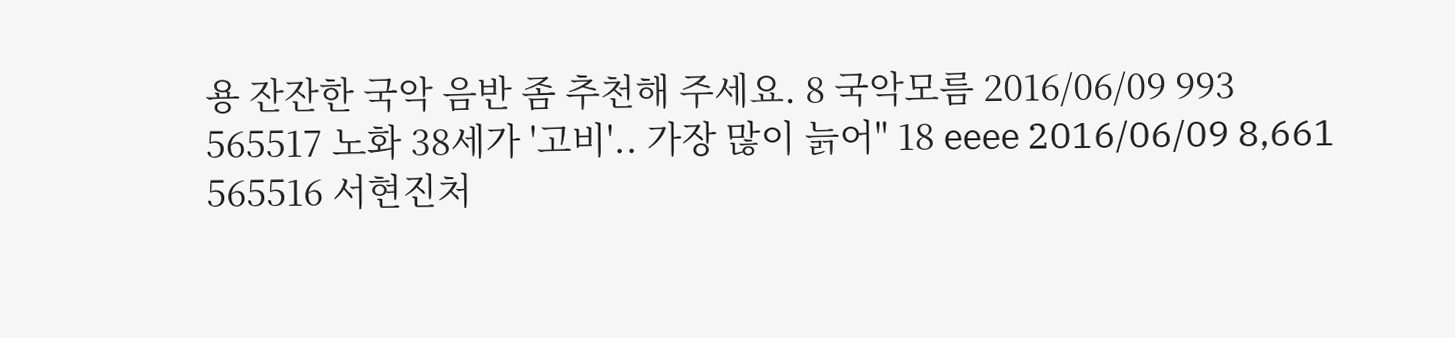용 잔잔한 국악 음반 좀 추천해 주세요. 8 국악모름 2016/06/09 993
565517 노화 38세가 '고비'.. 가장 많이 늙어" 18 eeee 2016/06/09 8,661
565516 서현진처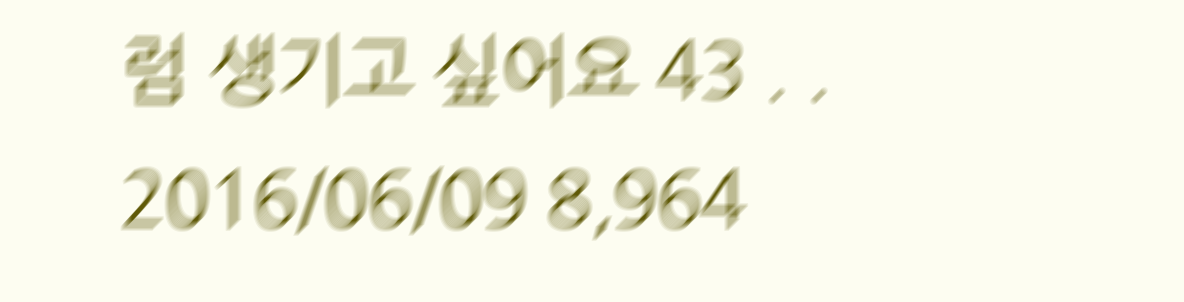럼 생기고 싶어요 43 . . 2016/06/09 8,964